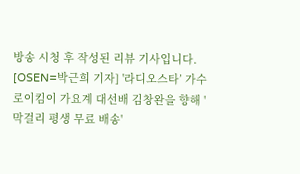방송 시청 후 작성된 리뷰 기사입니다.
[OSEN=박근희 기자] '라디오스타’ 가수 로이킴이 가요계 대선배 김창완을 향해 '막걸리 평생 무료 배송'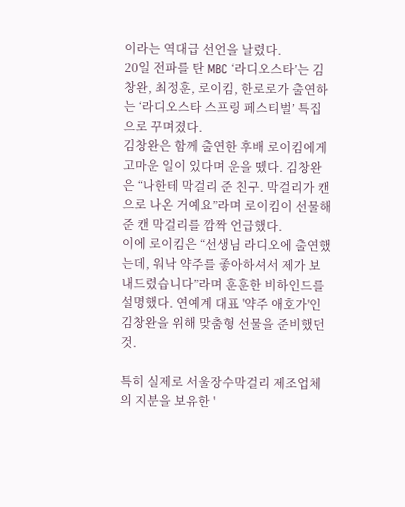이라는 역대급 선언을 날렸다.
20일 전파를 탄 MBC ‘라디오스타’는 김창완, 최정훈, 로이킴, 한로로가 출연하는 ‘라디오스타 스프링 페스티벌’ 특집으로 꾸며졌다.
김창완은 함께 출연한 후배 로이킴에게 고마운 일이 있다며 운을 뗐다. 김창완은 “나한테 막걸리 준 친구. 막걸리가 캔으로 나온 거예요”라며 로이킴이 선물해 준 캔 막걸리를 깜짝 언급했다.
이에 로이킴은 “선생님 라디오에 출연했는데, 워낙 약주를 좋아하셔서 제가 보내드렸습니다”라며 훈훈한 비하인드를 설명했다. 연예계 대표 '약주 애호가'인 김창완을 위해 맞춤형 선물을 준비했던 것.

특히 실제로 서울장수막걸리 제조업체의 지분을 보유한 '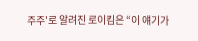주주'로 알려진 로이킴은 “이 얘기가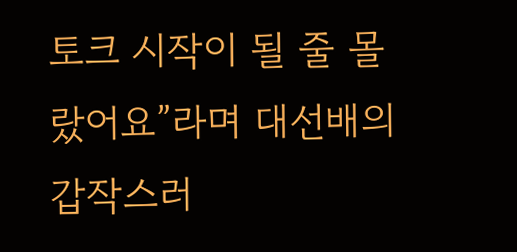토크 시작이 될 줄 몰랐어요”라며 대선배의 갑작스러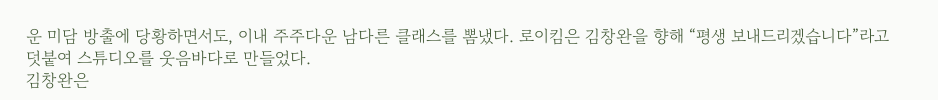운 미담 방출에 당황하면서도, 이내 주주다운 남다른 클래스를 뽐냈다. 로이킴은 김창완을 향해 “평생 보내드리겠습니다”라고 덧붙여 스튜디오를 웃음바다로 만들었다.
김창완은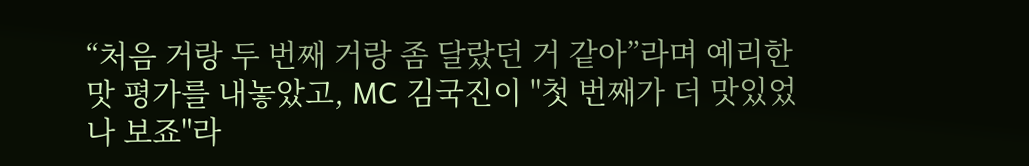“처음 거랑 두 번째 거랑 좀 달랐던 거 같아”라며 예리한 맛 평가를 내놓았고, MC 김국진이 "첫 번째가 더 맛있었나 보죠"라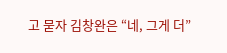고 묻자 김창완은 “네, 그게 더”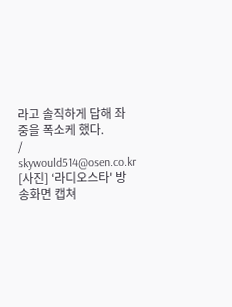라고 솔직하게 답해 좌중을 폭소케 했다.
/ skywould514@osen.co.kr
[사진] ‘라디오스타' 방송화면 캡쳐